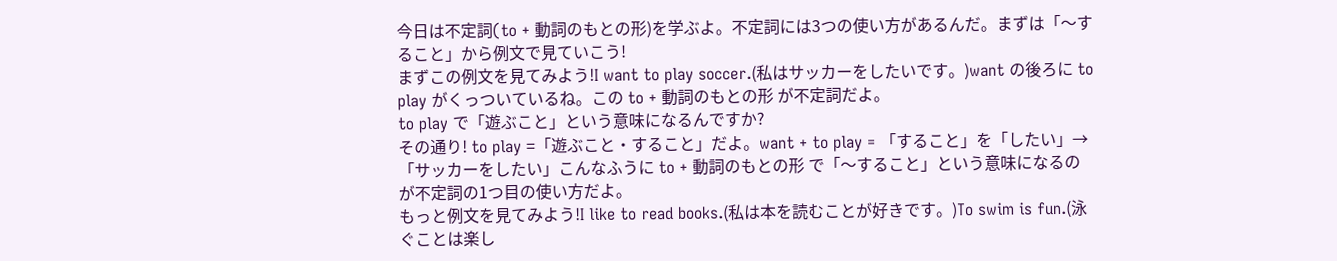今日は不定詞(to + 動詞のもとの形)を学ぶよ。不定詞には3つの使い方があるんだ。まずは「〜すること」から例文で見ていこう!
まずこの例文を見てみよう!I want to play soccer.(私はサッカーをしたいです。)want の後ろに to play がくっついているね。この to + 動詞のもとの形 が不定詞だよ。
to play で「遊ぶこと」という意味になるんですか?
その通り! to play =「遊ぶこと・すること」だよ。want + to play = 「すること」を「したい」→「サッカーをしたい」こんなふうに to + 動詞のもとの形 で「〜すること」という意味になるのが不定詞の1つ目の使い方だよ。
もっと例文を見てみよう!I like to read books.(私は本を読むことが好きです。)To swim is fun.(泳ぐことは楽し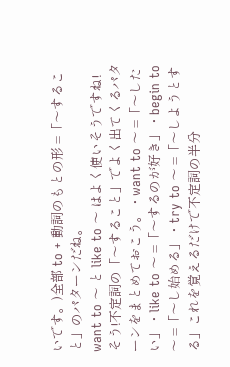いです。)全部 to + 動詞のもとの形 =「〜すること」のパターンだね。
want to 〜 と like to 〜 はよく使いそうですね!
そう!不定詞の「〜すること」でよく出てくるパターンをまとめておこう。・want to 〜 =「〜したい」・like to 〜 =「〜するのが好き」・begin to 〜 =「〜し始める」・try to 〜 =「〜しようとする」これを覚えるだけで不定詞の半分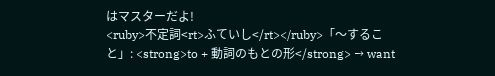はマスターだよ!
<ruby>不定詞<rt>ふていし</rt></ruby>「〜すること」: <strong>to + 動詞のもとの形</strong> → want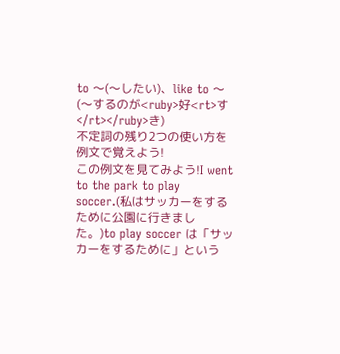to 〜(〜したい)、like to 〜(〜するのが<ruby>好<rt>す</rt></ruby>き)
不定詞の残り2つの使い方を例文で覚えよう!
この例文を見てみよう!I went to the park to play soccer.(私はサッカーをするために公園に行きました。)to play soccer は「サッカーをするために」という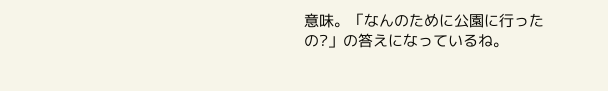意味。「なんのために公園に行ったの?」の答えになっているね。